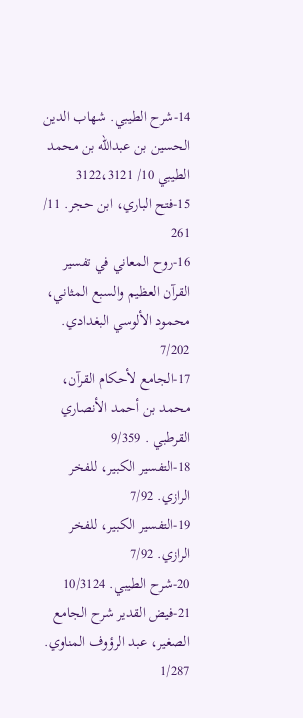14-شرح الطيبي. شهاب الدين الحسين بن عبدالله بن محمد الطيبي 10/ 3122،3121
15-فتح الباري، ابن حجر. 11/ 261
16-روح المعاني في تفسير القرآن العظيم والسبع المثاني، محمود الألوسي البغدادي. 7/202
17-الجامع لأحكام القرآن، محمد بن أحمد الأنصاري القرطبي . 9/359
18-التفسير الكبير، للفخر الرازي. 7/92
19-التفسير الكبير، للفخر الرازي. 7/92
20-شرح الطيبي. 10/3124
21-فيض القدير شرح الجامع الصغير، عبد الرؤوف المناوي. 1/287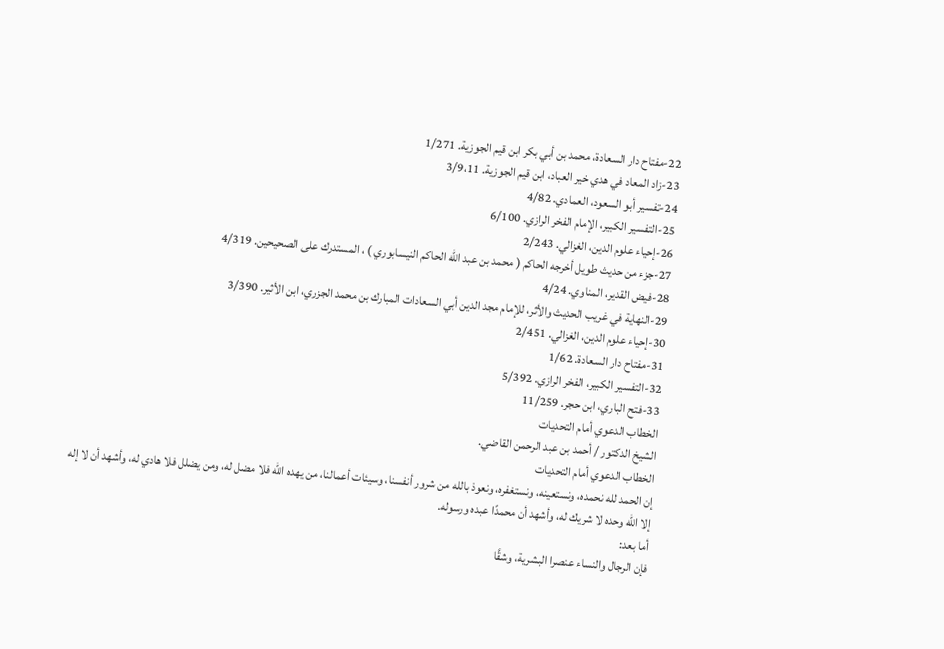22-مفتاح دار السعادة، محمد بن أبي بكر ابن قيم الجوزية. 1/271
23-زاد المعاد في هدي خير العباد، ابن قيم الجوزية. 3/9،11
24-تفسير أبو السعود، العمادي. 4/82
25-التفسير الكبير، الإمام الفخر الرازي. 6/100
26-إحياء علوم الدين، الغزالي. 2/243
27-جزء من حديث طويل أخرجه الحاكم ( محمد بن عبد الله الحاكم النيسابوري ) ، المستدرك على الصحيحين. 4/319
28-فيض القدير، المناوي. 4/24
29-النهاية في غريب الحديث والأثر، للإمام مجد الدين أبي السعادات المبارك بن محمد الجزري، ابن الأثير. 3/390
30-إحياء علوم الدين، الغزالي. 2/451
31-مفتاح دار السعادة. 1/62
32-التفسير الكبير، الفخر الرازي. 5/392
33-فتح الباري، ابن حجر. 11/259
الخطاب الدعوي أمام التحديات
الشيخ الدكتور / أحمد بن عبد الرحمن القاضي.
الخطاب الدعوي أمام التحديات
إن الحمد لله نحمده، ونستعينه، ونستغفره، ونعوذ بالله من شرور أنفسنا، وسيئات أعمالنا، من يهده الله فلا مضل له، ومن يضلل فلا هادي له، وأشهد أن لا إله إلا الله وحده لا شريك له، وأشهد أن محمدًا عبده ورسوله.
أما بعد:
فإن الرجال والنساء عنصرا البشرية، وشقَّا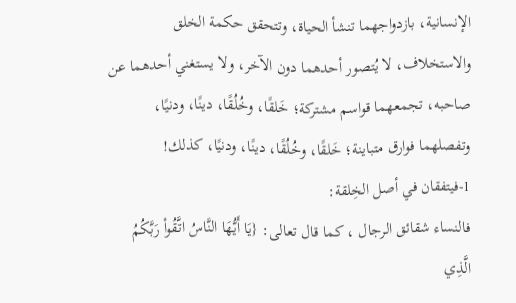الإنسانية، بازدواجهما تنشأ الحياة، وتتحقق حكمة الخلق والاستخلاف، لا يُتصور أحدهما دون الآخر، ولا يستغني أحدهما عن صاحبه، تجمعهما قواسم مشتركة؛ خَلقًا، وخُلُقًا، دينًا، ودنيًا، وتفصلهما فوارق متباينة؛ خَلقًا، وخُلُقًا، دينًا، ودنيًا، كذلك!
1-فيتفقان في أصل الخِلقة:
فالنساء شقائق الرجال ، كما قال تعالى: {يَا أَيُّهَا النَّاسُ اتَّقُواْ رَبَّكُمُ الَّذِي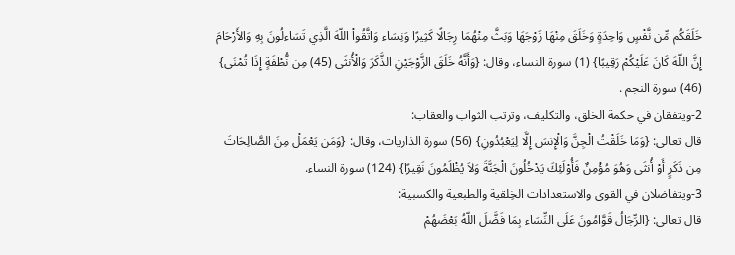خَلَقَكُم مِّن نَّفْسٍ وَاحِدَةٍ وَخَلَقَ مِنْهَا زَوْجَهَا وَبَثَّ مِنْهُمَا رِجَالًا كَثِيرًا وَنِسَاء وَاتَّقُواْ اللّهَ الَّذِي تَسَاءلُونَ بِهِ وَالأَرْحَامَ إِنَّ اللّهَ كَانَ عَلَيْكُمْ رَقِيبًا} (1) سورة النساء، وقال: {وَأَنَّهُ خَلَقَ الزَّوْجَيْنِ الذَّكَرَ وَالْأُنثَى (45) مِن نُّطْفَةٍ إِذَا تُمْنَى} (46) سورة النجم .
2-ويتفقان في حكمة الخلق، والتكليف، وترتب الثواب والعقاب:
قال تعالى: {وَمَا خَلَقْتُ الْجِنَّ وَالْإِنسَ إِلَّا لِيَعْبُدُونِ} (56) سورة الذاريات، وقال: {وَمَن يَعْمَلْ مِنَ الصَّالِحَاتَ مِن ذَكَرٍ أَوْ أُنثَى وَهُوَ مُؤْمِنٌ فَأُوْلَئِكَ يَدْخُلُونَ الْجَنَّةَ وَلاَ يُظْلَمُونَ نَقِيرًا} (124) سورة النساء.
3-ويتفاضلان في القوى والاستعدادات الخِلقية والطبعية والكسبية:
قال تعالى: {الرِّجَالُ قَوَّامُونَ عَلَى النِّسَاء بِمَا فَضَّلَ اللّهُ بَعْضَهُمْ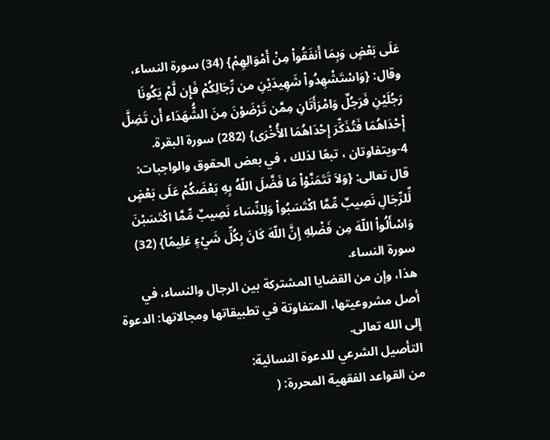عَلَى بَعْضٍ وَبِمَا أَنفَقُواْ مِنْ أَمْوَالِهِمْ} (34) سورة النساء، وقال: {وَاسْتَشْهِدُواْ شَهِيدَيْنِ من رِّجَالِكُمْ فَإِن لَّمْ يَكُونَا رَجُلَيْنِ فَرَجُلٌ وَامْرَأَتَانِ مِمَّن تَرْضَوْنَ مِنَ الشُّهَدَاء أَن تَضِلَّ إْحْدَاهُمَا فَتُذَكِّرَ إِحْدَاهُمَا الأُخْرَى} (282) سورة البقرة.
4-ويتفاوتان ، تبعًا لذلك ، في بعض الحقوق والواجبات:
قال تعالى: {وَلاَ تَتَمَنَّوْاْ مَا فَضَّلَ اللّهُ بِهِ بَعْضَكُمْ عَلَى بَعْضٍ لِّلرِّجَالِ نَصِيبٌ مِّمَّا اكْتَسَبُواْ وَلِلنِّسَاء نَصِيبٌ مِّمَّا اكْتَسَبْنَ وَاسْأَلُواْ اللّهَ مِن فَضْلِهِ إِنَّ اللّهَ كَانَ بِكُلِّ شَيْءٍ عَلِيمًا} (32) سورة النساء.
هذا، وإن من القضايا المشتركة بين الرجال والنساء، في أصل مشروعيتها، المتفاوتة في تطبيقاتها ومجالاتها: الدعوة إلى الله تعالى.
التأصيل الشرعي للدعوة النسائية:
من القواعد الفقهية المحررة: (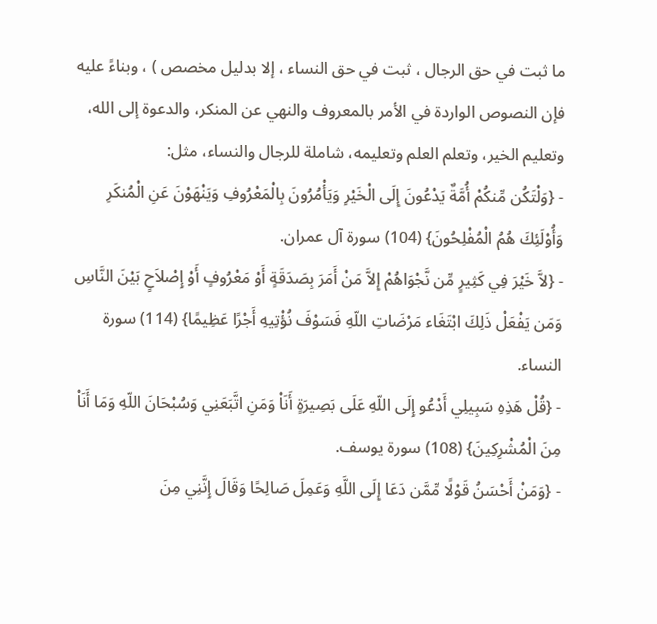ما ثبت في حق الرجال ، ثبت في حق النساء ، إلا بدليل مخصص ) ، وبناءً عليه فإن النصوص الواردة في الأمر بالمعروف والنهي عن المنكر، والدعوة إلى الله، وتعليم الخير، وتعلم العلم وتعليمه، شاملة للرجال والنساء، مثل:
- {وَلْتَكُن مِّنكُمْ أُمَّةٌ يَدْعُونَ إِلَى الْخَيْرِ وَيَأْمُرُونَ بِالْمَعْرُوفِ وَيَنْهَوْنَ عَنِ الْمُنكَرِ وَأُوْلَئِكَ هُمُ الْمُفْلِحُونَ} (104) سورة آل عمران.
- {لاَّ خَيْرَ فِي كَثِيرٍ مِّن نَّجْوَاهُمْ إِلاَّ مَنْ أَمَرَ بِصَدَقَةٍ أَوْ مَعْرُوفٍ أَوْ إِصْلاَحٍ بَيْنَ النَّاسِ وَمَن يَفْعَلْ ذَلِكَ ابْتَغَاء مَرْضَاتِ اللّهِ فَسَوْفَ نُؤْتِيهِ أَجْرًا عَظِيمًا} (114) سورة النساء.
- {قُلْ هَذِهِ سَبِيلِي أَدْعُو إِلَى اللّهِ عَلَى بَصِيرَةٍ أَنَاْ وَمَنِ اتَّبَعَنِي وَسُبْحَانَ اللّهِ وَمَا أَنَاْ مِنَ الْمُشْرِكِينَ} (108) سورة يوسف.
- {وَمَنْ أَحْسَنُ قَوْلًا مِّمَّن دَعَا إِلَى اللَّهِ وَعَمِلَ صَالِحًا وَقَالَ إِنَّنِي مِنَ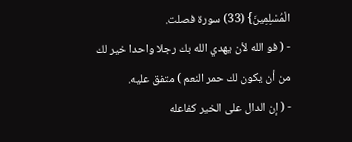الْمُسْلِمِينَ} (33) سورة فصلت.
- ( فو الله لأن يهدي الله بك رجلا واحدا خير لك من أن يكون لك حمر النعم ) متفق عليه.
- ( إن الدال على الخير كفاعله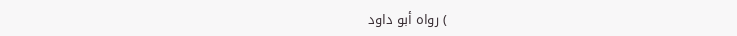) رواه أبو داود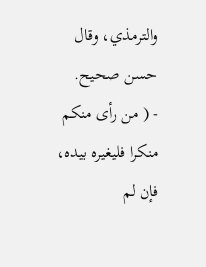والترمذي، وقال حسن صحيح.
- ( من رأى منكم منكرا فليغيره بيده، فإن لم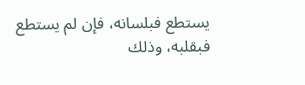يستطع فبلسانه، فإن لم يستطع فبقلبه، وذلك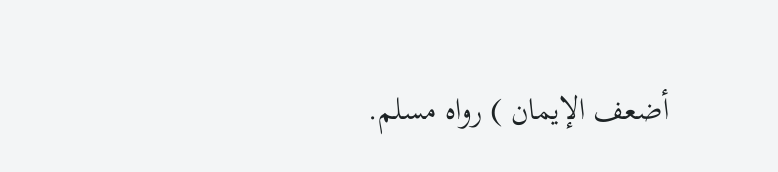أضعف الإيمان ) رواه مسلم.